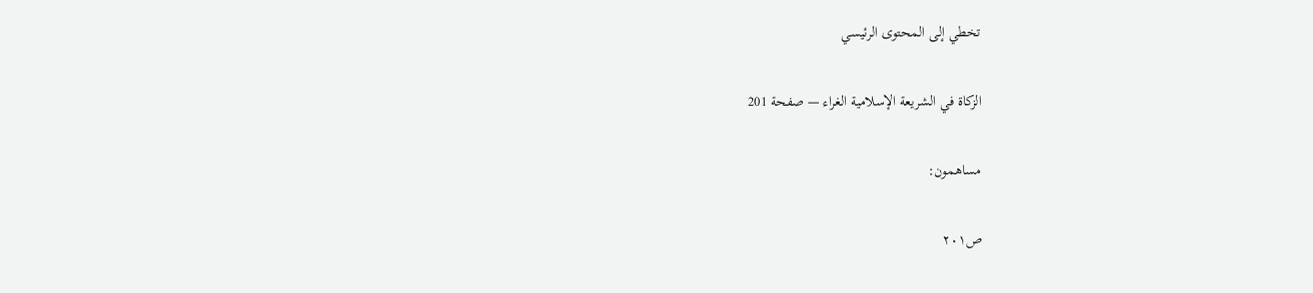تخطي إلى المحتوى الرئيسي

الزكاة في الشريعة الإسلامية الغراء — صفحة 201

مساهمون:

ص٢٠١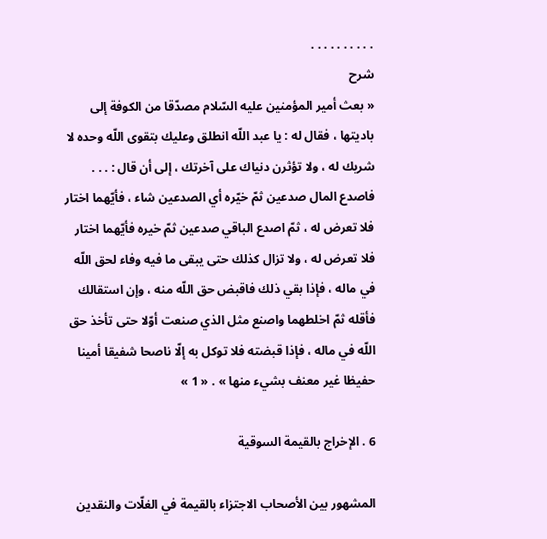. . . . . . . . . .
شرح
« بعث أمير المؤمنين عليه السّلام مصدّقا من الكوفة إلى باديتها ، فقال له : يا عبد اللّه انطلق وعليك بتقوى اللّه وحده لا شريك له ، ولا تؤثرن دنياك على آخرتك ، إلى أن قال : . . . فاصدع المال صدعين ثمّ خيّره أي الصدعين شاء ، فأيّهما اختار فلا تعرض له ، ثمّ اصدع الباقي صدعين ثمّ خيره فأيّهما اختار فلا تعرض له ، ولا تزال كذلك حتى يبقى ما فيه وفاء لحق اللّه في ماله ، فإذا بقي ذلك فاقبض حق اللّه منه ، وإن استقالك فأقله ثمّ اخلطهما واصنع مثل الذي صنعت أوّلا حتى تأخذ حق اللّه في ماله ، فإذا قبضته فلا توكل به إلّا ناصحا شفيقا أمينا حفيظا غير معنف بشيء منها » . « 1 »

6 . الإخراج بالقيمة السوقية

المشهور بين الأصحاب الاجتزاء بالقيمة في الغلّات والنقدين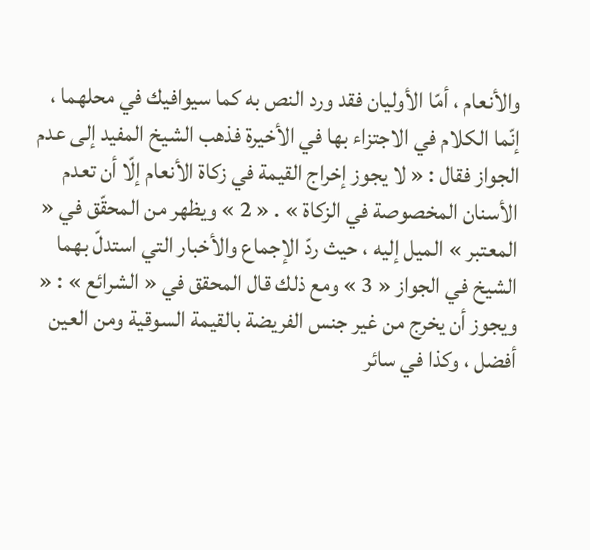والأنعام ، أمّا الأوليان فقد ورد النص به كما سيوافيك في محلهما ، إنّما الكلام في الاجتزاء بها في الأخيرة فذهب الشيخ المفيد إلى عدم الجواز فقال : « لا يجوز إخراج القيمة في زكاة الأنعام إلّا أن تعدم الأسنان المخصوصة في الزكاة » . « 2 » ويظهر من المحقّق في « المعتبر » الميل إليه ، حيث ردّ الإجماع والأخبار التي استدلّ بهما الشيخ في الجواز « 3 » ومع ذلك قال المحقق في « الشرائع » : « ويجوز أن يخرج من غير جنس الفريضة بالقيمة السوقية ومن العين أفضل ، وكذا في سائر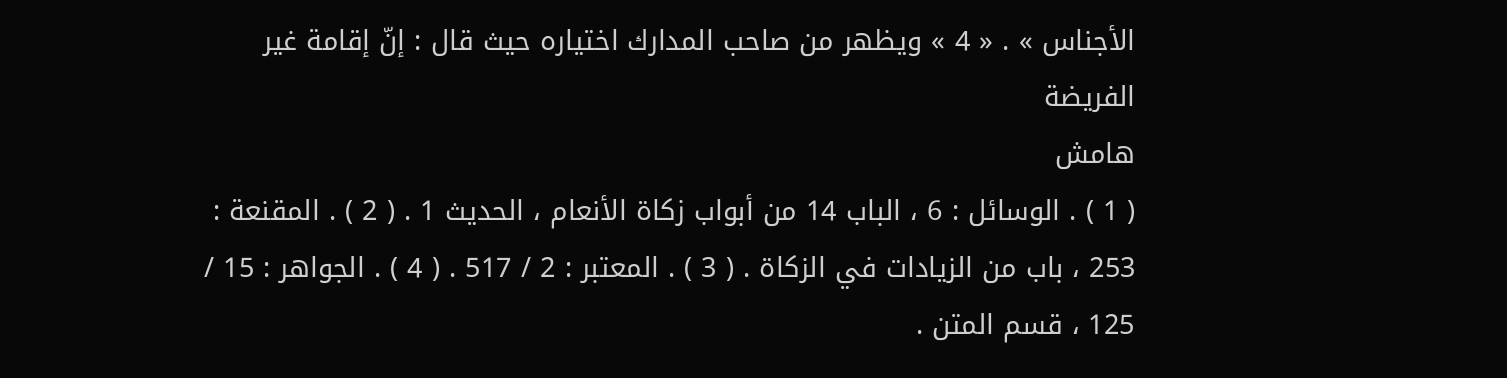الأجناس » . « 4 » ويظهر من صاحب المدارك اختياره حيث قال : إنّ إقامة غير الفريضة
هامش
( 1 ) . الوسائل : 6 ، الباب 14 من أبواب زكاة الأنعام ، الحديث 1 . ( 2 ) . المقنعة : 253 ، باب من الزيادات في الزكاة . ( 3 ) . المعتبر : 2 / 517 . ( 4 ) . الجواهر : 15 / 125 ، قسم المتن .